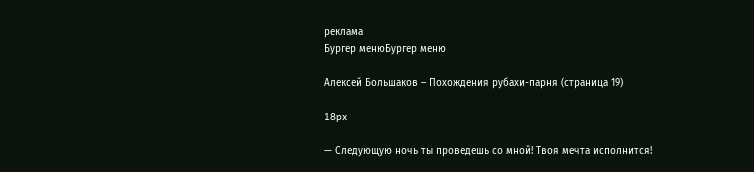реклама
Бургер менюБургер меню

Алексей Большаков – Похождения рубахи-парня (страница 19)

18px

— Следующую ночь ты проведешь со мной! Твоя мечта исполнится!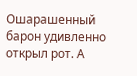Ошарашенный барон удивленно открыл рот. А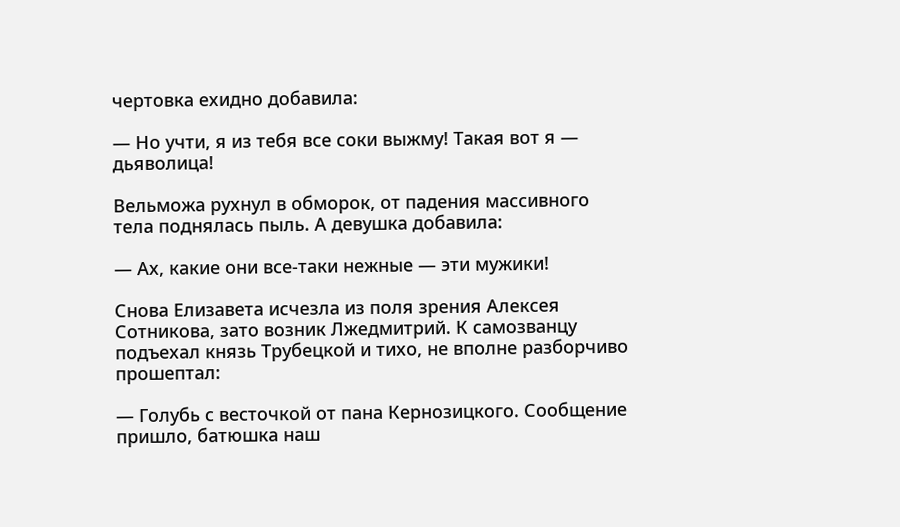чертовка ехидно добавила:

— Но учти, я из тебя все соки выжму! Такая вот я — дьяволица!

Вельможа рухнул в обморок, от падения массивного тела поднялась пыль. А девушка добавила:

— Ах, какие они все-таки нежные — эти мужики!

Снова Елизавета исчезла из поля зрения Алексея Сотникова, зато возник Лжедмитрий. К самозванцу подъехал князь Трубецкой и тихо, не вполне разборчиво прошептал:

— Голубь с весточкой от пана Кернозицкого. Сообщение пришло, батюшка наш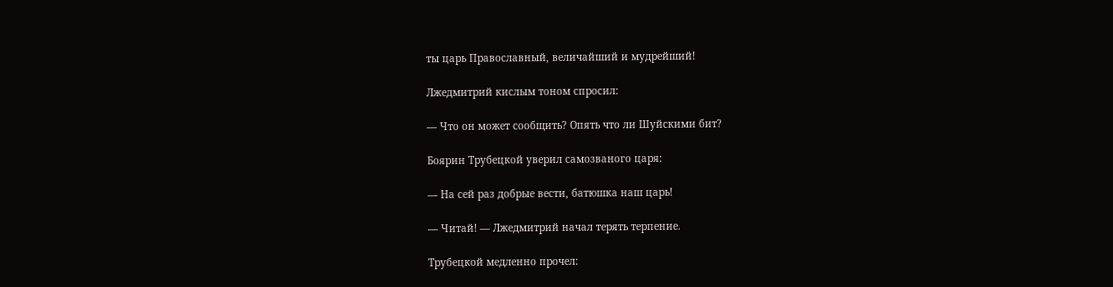ты царь Православный, величайший и мудрейший!

Лжедмитрий кислым тоном спросил:

— Что он может сообщить? Опять что ли Шуйскими бит?

Боярин Трубецкой уверил самозваного царя:

— На сей раз добрые вести, батюшка наш царь!

— Читай! — Лжедмитрий начал терять терпение.

Трубецкой медленно прочел: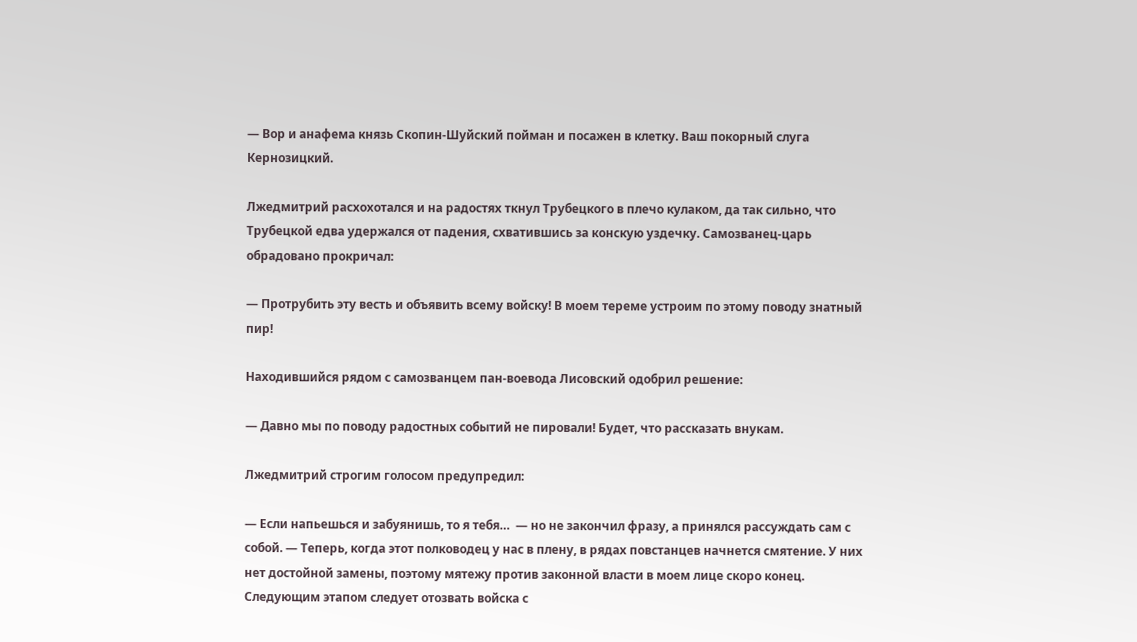— Вор и анафема князь Скопин-Шуйский пойман и посажен в клетку. Ваш покорный слуга Кернозицкий.

Лжедмитрий расхохотался и на радостях ткнул Трубецкого в плечо кулаком, да так сильно, что Трубецкой едва удержался от падения, схватившись за конскую уздечку. Самозванец-царь обрадовано прокричал:

— Протрубить эту весть и объявить всему войску! В моем тереме устроим по этому поводу знатный пир!

Находившийся рядом с самозванцем пан-воевода Лисовский одобрил решение:

— Давно мы по поводу радостных событий не пировали! Будет, что рассказать внукам.

Лжедмитрий строгим голосом предупредил:

— Если напьешься и забуянишь, то я тебя…  — но не закончил фразу, а принялся рассуждать сам с собой. — Теперь, когда этот полководец у нас в плену, в рядах повстанцев начнется смятение. У них нет достойной замены, поэтому мятежу против законной власти в моем лице скоро конец. Следующим этапом следует отозвать войска с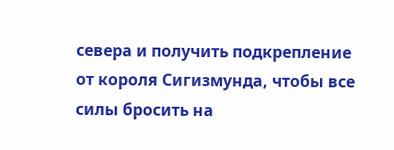севера и получить подкрепление от короля Сигизмунда, чтобы все силы бросить на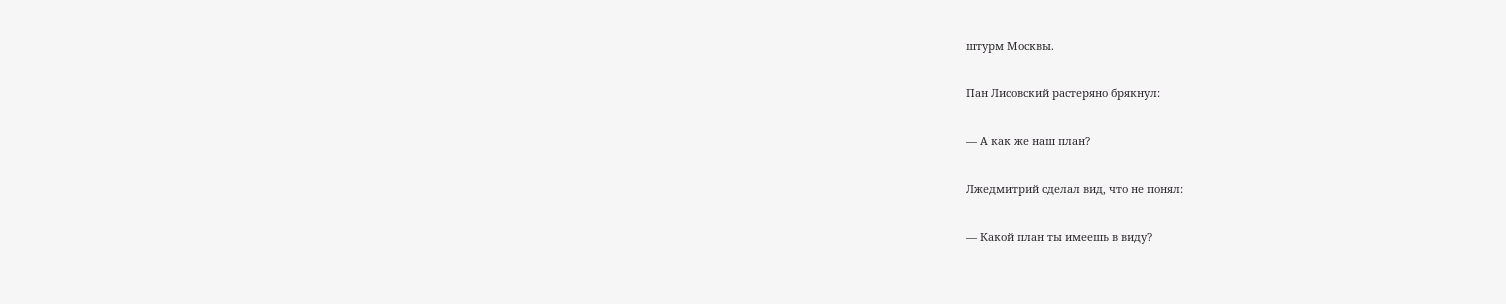штурм Москвы.

Пан Лисовский растеряно брякнул:

— А как же наш план?

Лжедмитрий сделал вид, что не понял:

— Какой план ты имеешь в виду?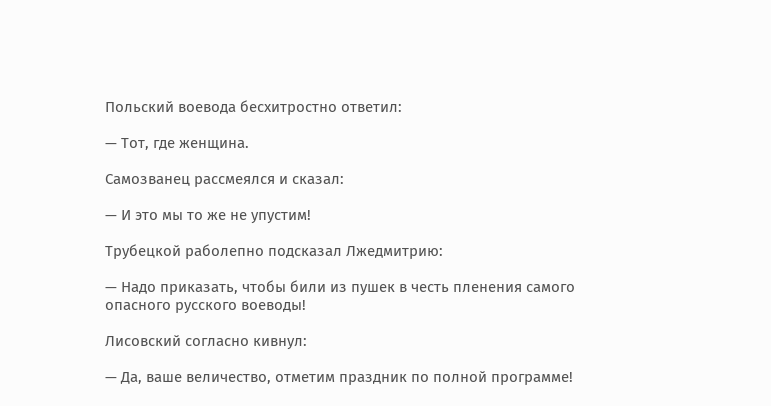Польский воевода бесхитростно ответил:

— Тот, где женщина.

Самозванец рассмеялся и сказал:

— И это мы то же не упустим!

Трубецкой раболепно подсказал Лжедмитрию:

— Надо приказать, чтобы били из пушек в честь пленения самого опасного русского воеводы!

Лисовский согласно кивнул:

— Да, ваше величество, отметим праздник по полной программе!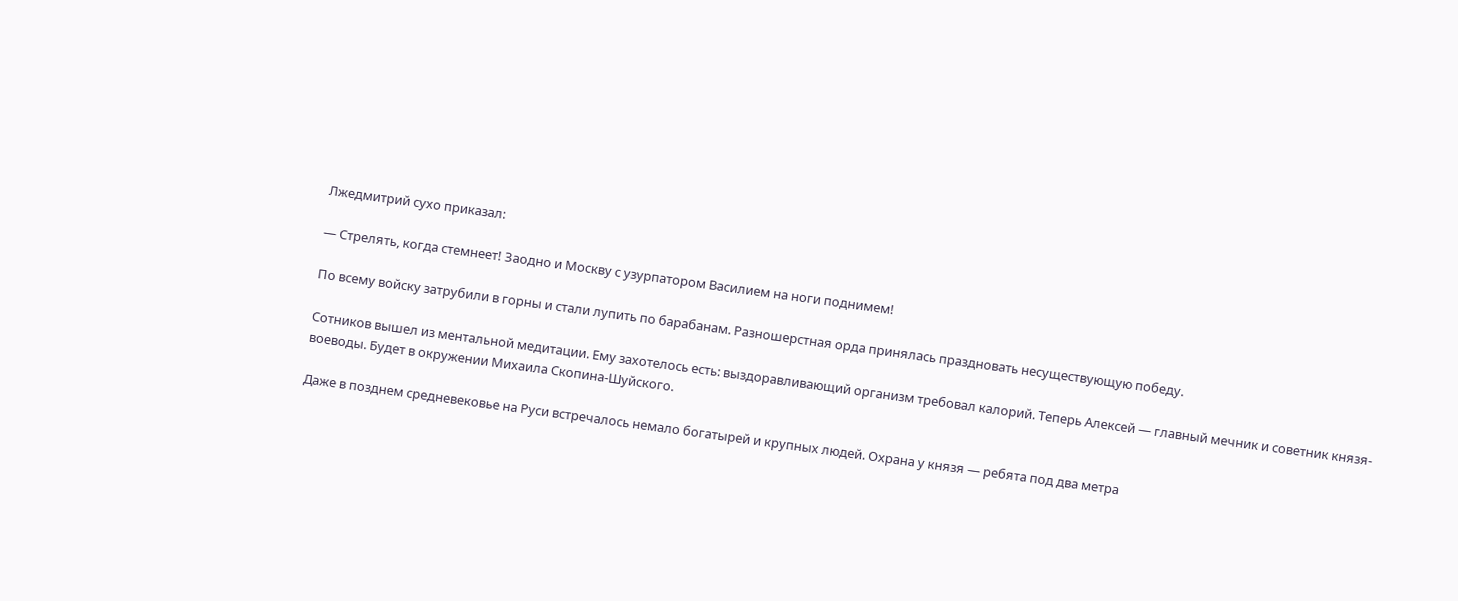Лжедмитрий сухо приказал:

— Стрелять, когда стемнеет! Заодно и Москву с узурпатором Василием на ноги поднимем!

По всему войску затрубили в горны и стали лупить по барабанам. Разношерстная орда принялась праздновать несуществующую победу.

Сотников вышел из ментальной медитации. Ему захотелось есть: выздоравливающий организм требовал калорий. Теперь Алексей — главный мечник и советник князя-воеводы. Будет в окружении Михаила Скопина-Шуйского.

Даже в позднем средневековье на Руси встречалось немало богатырей и крупных людей. Охрана у князя — ребята под два метра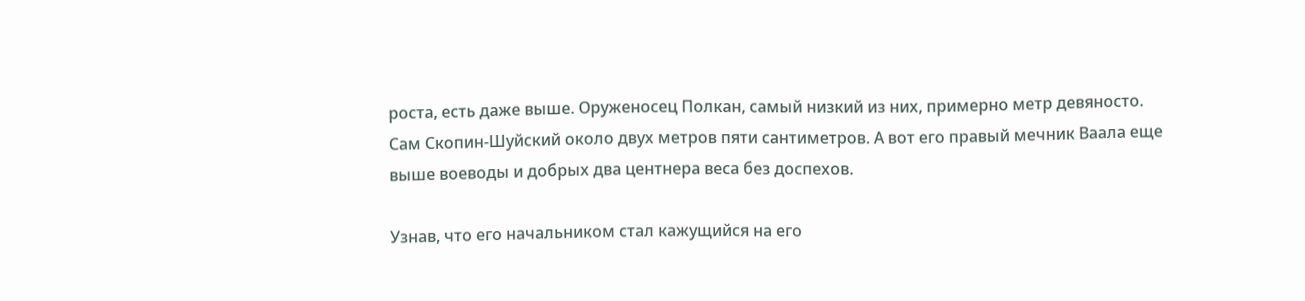роста, есть даже выше. Оруженосец Полкан, самый низкий из них, примерно метр девяносто. Сам Скопин-Шуйский около двух метров пяти сантиметров. А вот его правый мечник Ваала еще выше воеводы и добрых два центнера веса без доспехов.

Узнав, что его начальником стал кажущийся на его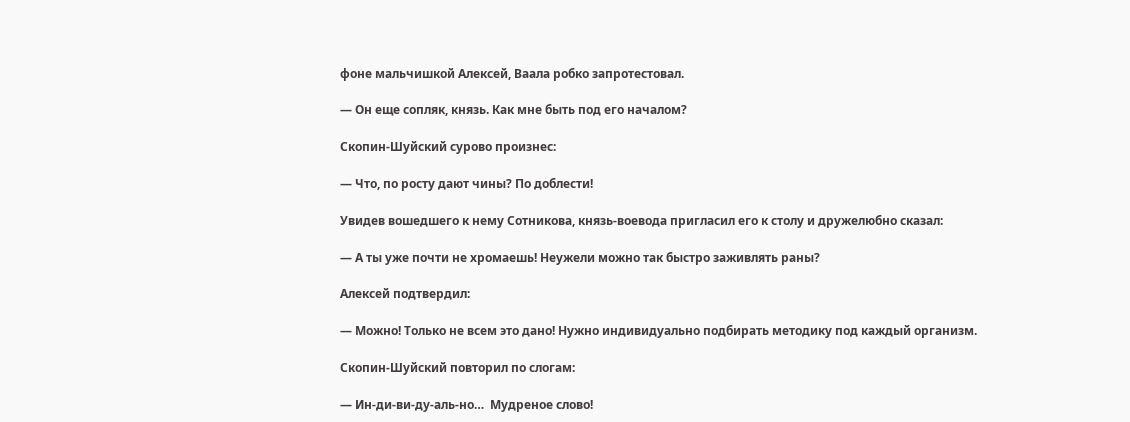фоне мальчишкой Алексей, Ваала робко запротестовал.

— Он еще сопляк, князь. Как мне быть под его началом?

Скопин-Шуйский сурово произнес:

— Что, по росту дают чины? По доблести!

Увидев вошедшего к нему Сотникова, князь-воевода пригласил его к столу и дружелюбно сказал:

— А ты уже почти не хромаешь! Неужели можно так быстро заживлять раны?

Алексей подтвердил:

— Можно! Только не всем это дано! Нужно индивидуально подбирать методику под каждый организм.

Скопин-Шуйский повторил по слогам:

— Ин-ди-ви-ду-аль-но…  Мудреное слово!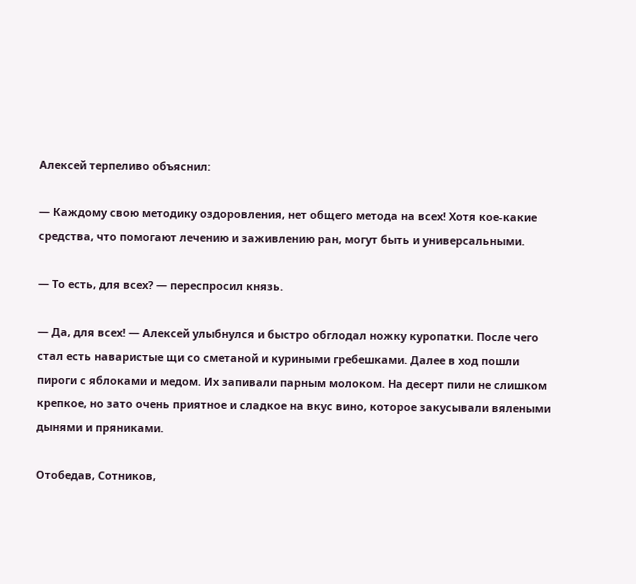Алексей терпеливо объяснил:

— Каждому свою методику оздоровления, нет общего метода на всех! Хотя кое-какие средства, что помогают лечению и заживлению ран, могут быть и универсальными.

— То есть, для всех? — переспросил князь.

— Да, для всех! — Алексей улыбнулся и быстро обглодал ножку куропатки. После чего стал есть наваристые щи со сметаной и куриными гребешками. Далее в ход пошли пироги с яблоками и медом. Их запивали парным молоком. На десерт пили не слишком крепкое, но зато очень приятное и сладкое на вкус вино, которое закусывали вялеными дынями и пряниками.

Отобедав, Сотников,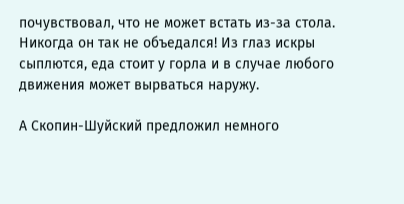почувствовал, что не может встать из-за стола. Никогда он так не объедался! Из глаз искры сыплются, еда стоит у горла и в случае любого движения может вырваться наружу.

А Скопин-Шуйский предложил немного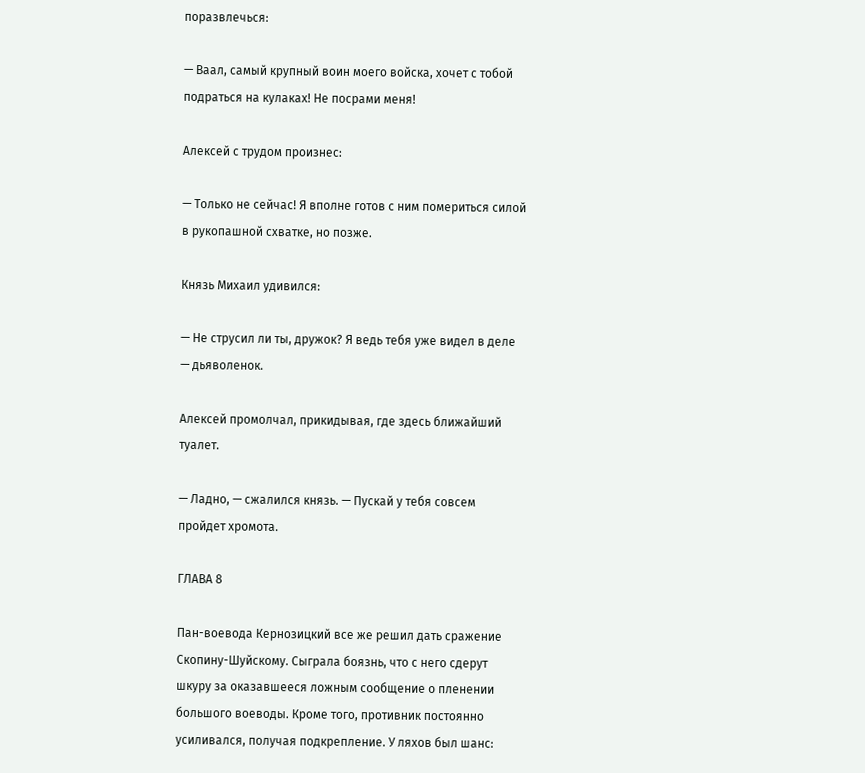поразвлечься:

— Ваал, самый крупный воин моего войска, хочет с тобой подраться на кулаках! Не посрами меня!

Алексей с трудом произнес:

— Только не сейчас! Я вполне готов с ним помериться силой в рукопашной схватке, но позже.

Князь Михаил удивился:

— Не струсил ли ты, дружок? Я ведь тебя уже видел в деле — дьяволенок.

Алексей промолчал, прикидывая, где здесь ближайший туалет.

— Ладно, — сжалился князь. — Пускай у тебя совсем пройдет хромота.

ГЛАВА 8

Пан-воевода Кернозицкий все же решил дать сражение Скопину-Шуйскому. Сыграла боязнь, что с него сдерут шкуру за оказавшееся ложным сообщение о пленении большого воеводы. Кроме того, противник постоянно усиливался, получая подкрепление. У ляхов был шанс: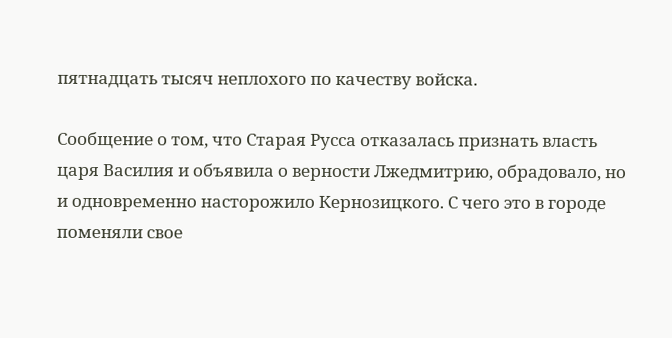пятнадцать тысяч неплохого по качеству войска.

Сообщение о том, что Старая Русса отказалась признать власть царя Василия и объявила о верности Лжедмитрию, обрадовало, но и одновременно насторожило Кернозицкого. С чего это в городе поменяли свое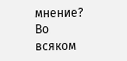мнение? Во всяком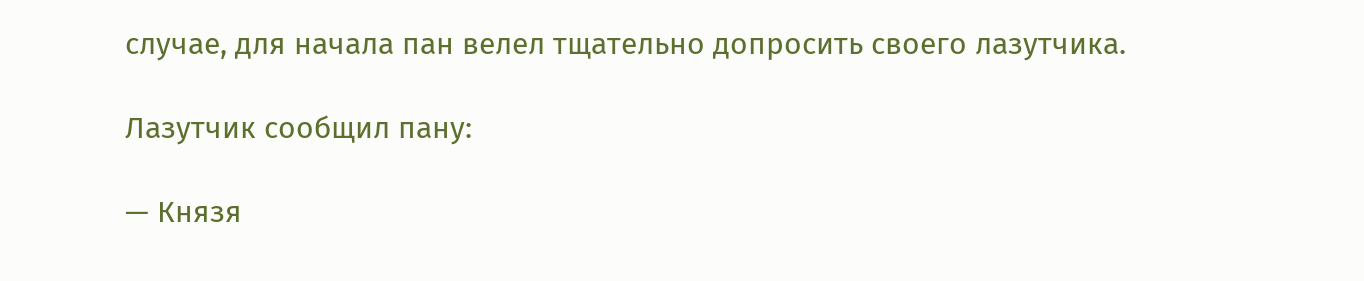случае, для начала пан велел тщательно допросить своего лазутчика.

Лазутчик сообщил пану:

— Князя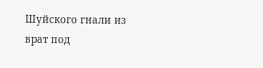Шуйского гнали из врат под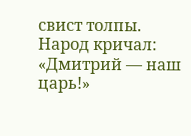свист толпы. Народ кричал: «Дмитрий — наш царь!»